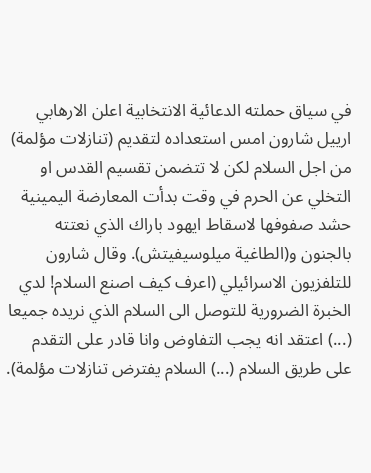في سياق حملته الدعائية الانتخابية اعلن الارهابي ارييل شارون امس استعداده لتقديم (تنازلات مؤلمة) من اجل السلام لكن لا تتضمن تقسيم القدس او التخلي عن الحرم في وقت بدأت المعارضة اليمينية حشد صفوفها لاسقاط ايهود باراك الذي نعتته بالجنون و(الطاغية ميلوسيفيتش). وقال شارون للتلفزيون الاسرائيلي (اعرف كيف اصنع السلام! لدي الخبرة الضرورية للتوصل الى السلام الذي نريده جميعا (...) اعتقد انه يجب التفاوض وانا قادر على التقدم على طريق السلام (...) السلام يفترض تنازلات مؤلمة).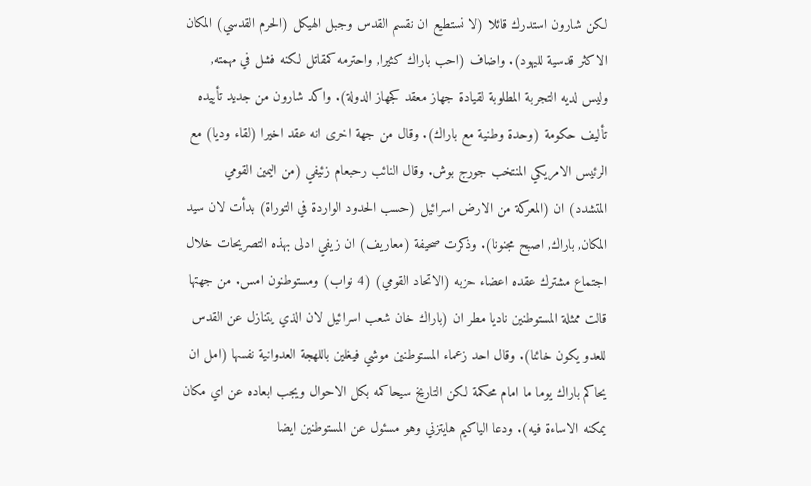لكن شارون استدرك قائلا (لا نستطيع ان نقسم القدس وجبل الهيكل (الحرم القدسي) المكان الاكثر قدسية لليهود). واضاف (احب باراك كثيرا, واحترمه كمقاتل لكنه فشل في مهمته, وليس لديه التجربة المطلوبة لقيادة جهاز معقد كجهاز الدولة). واكد شارون من جديد تأييده تأليف حكومة (وحدة وطنية مع باراك). وقال من جهة اخرى انه عقد اخيرا (لقاء وديا) مع الرئيس الامريكي المنتخب جورج بوش. وقال النائب رحبعام زئيفي (من اليمين القومي المتشدد) ان (المعركة من الارض اسرائيل (حسب الحدود الواردة في التوراة) بدأت لان سيد المكان, باراك, اصبح مجنونا). وذكرت صحيفة (معاريف) ان زيفي ادلى بهذه التصريحات خلال اجتماع مشترك عقده اعضاء حزبه (الاتحاد القومي) (4 نواب) ومستوطنون امس. من جهتها قالت ممثلة المستوطنين ناديا مطر ان (باراك خان شعب اسرائيل لان الذي يتنازل عن القدس للعدو يكون خائنا). وقال احد زعماء المستوطنين موشي فيغلين باللهجة العدوانية نفسها (امل ان يحاكم باراك يوما ما امام محكمة لكن التاريخ سيحاكمه بكل الاحوال ويجب ابعاده عن اي مكان يمكنه الاساءة فيه). ودعا الياكيم هايتزني وهو مسئول عن المستوطنين ايضا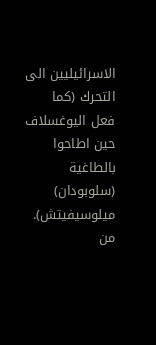الاسرائيليين الى التحرك (كما فعل اليوغسلاف حين اطاحوا بالطاغية (سلوبودان) ميلوسيفيتش). من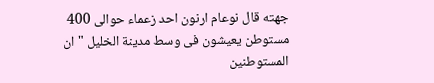جهته قال نوعام ارنون احد زعماء حوالى 400 مستوطن يعيشون فى وسط مدينة الخليل "ان المستوطنين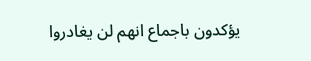يؤكدون باجماع انهم لن يغادروا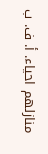منازلهم احياء. أ. ف. ب